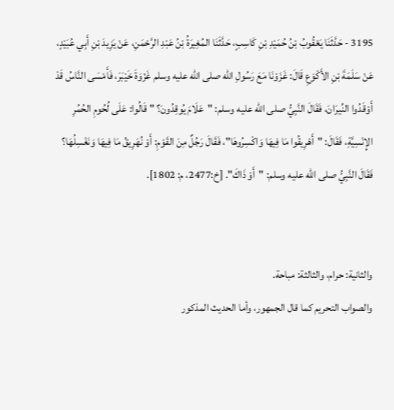3195 - حَدَّثَنَا يَعْقُوبُ بْنُ حُمَيْدِ بْنِ كَاسِبٍ، حَدَّثَنَا المُغِيرَةُ بْنُ عَبْدِ الرَّحْمَنِ، عَنْ يَزِيدَ بْنِ أَبِي عُبَيْدٍ، عَنْ سَلَمَةَ بْنِ الأَكْوَعِ قَالَ: غَزَوْنَا مَعَ رَسُولِ الله صلى الله عليه وسلم غَزْوَةَ خَيْبَرَ، فَأَمْسَى النَّاسُ قَدْ أَوْقَدُوا النِّيرَانَ، فَقَالَ النَّبِيُّ صلى الله عليه وسلم: "عَلَامَ يُوقِدُونَ؟ " قَالُوا: عَلَى لُحُومِ الحُمُرِ الإِنْسِيَّةِ، فَقَالَ: "أَهْرِيقُوا مَا فِيهَا وَاكْسِرُوهَا"، فَقَالَ رَجُلٌ مِنَ القَوْمِ: أَوْ نُهَرِيقُ مَا فِيهَا وَنَغْسِلُهَا؟ فَقَالَ النَّبِيُّ صلى الله عليه وسلم: "أَوْ ذَاكَ". [خ:2477، م: 1802].


والثانية: حرام، والثالثة: مباحة.
والصواب التحريم كما قال الجمهور، وأما الحديث المذكور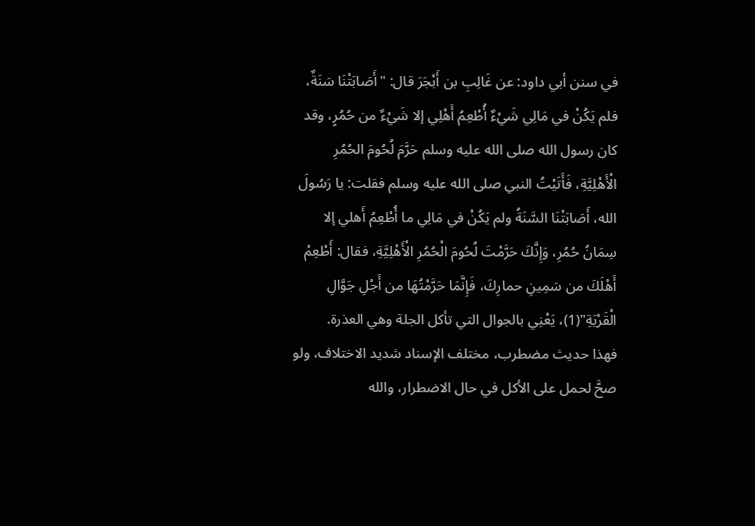في سنن أبي داود: عن غَالِبِ بن أَبْجَرَ قال: "أَصَابَتْنَا سَنَةٌ، فلم يَكُنْ في مَالِي شَيْءٌ أُطْعِمُ أَهْلِي إلا شَيْءٌ من حُمُرٍ، وقد كان رسول الله صلى الله عليه وسلم حَرَّمَ لُحُومَ الحُمُرِ الْأَهْلِيَّةِ، فَأَتَيْتُ النبي صلى الله عليه وسلم فقلت: يا رَسُولَ الله، أَصَابَتْنَا السَّنَةُ ولم يَكُنْ في مَالِي ما أُطْعِمُ أَهلي إلا سِمَانُ حُمُرِ، وَإِنَّكَ حَرَّمْتَ لُحُومَ الْحُمُرِ الْأَهْلِيَّةِ، فقال: أَطْعِمْ أَهْلَكَ من سَمِينِ حمارِكَ، فَإِنَّمَا حَرَّمْتُهَا من أَجْلِ جَوَّالِ الْقَرْيَةِ"(1)، يَعْنِي بالجوال التي تأكل الجلة وهي العذرة.
فهذا حديث مضطرب، مختلف الإسناد شديد الاختلاف، ولو صحَّ لحمل على الأكل في حال الاضطرار، والله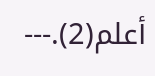أعلم(2).---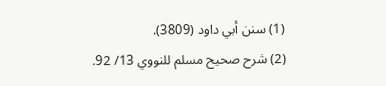(1) سنن أبي داود (3809).
(2) شرح صحيح مسلم للنووي 13/ 92.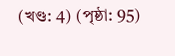(খণ্ড: 4) (পৃষ্ঠা: 95)